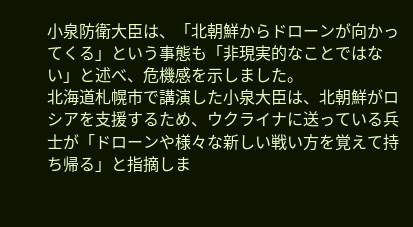小泉防衛大臣は、「北朝鮮からドローンが向かってくる」という事態も「非現実的なことではない」と述べ、危機感を示しました。
北海道札幌市で講演した小泉大臣は、北朝鮮がロシアを支援するため、ウクライナに送っている兵士が「ドローンや様々な新しい戦い方を覚えて持ち帰る」と指摘しま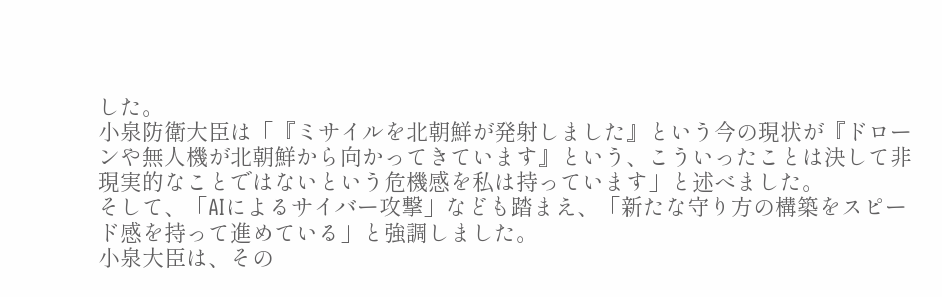した。
小泉防衛大臣は「『ミサイルを北朝鮮が発射しました』という今の現状が『ドローンや無人機が北朝鮮から向かってきています』という、こういったことは決して非現実的なことではないという危機感を私は持っています」と述べました。
そして、「AIによるサイバー攻撃」なども踏まえ、「新たな守り方の構築をスピード感を持って進めている」と強調しました。
小泉大臣は、その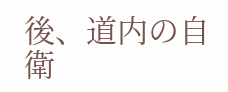後、道内の自衛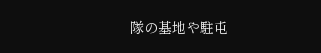隊の基地や駐屯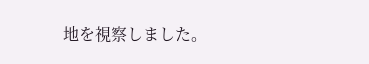地を視察しました。